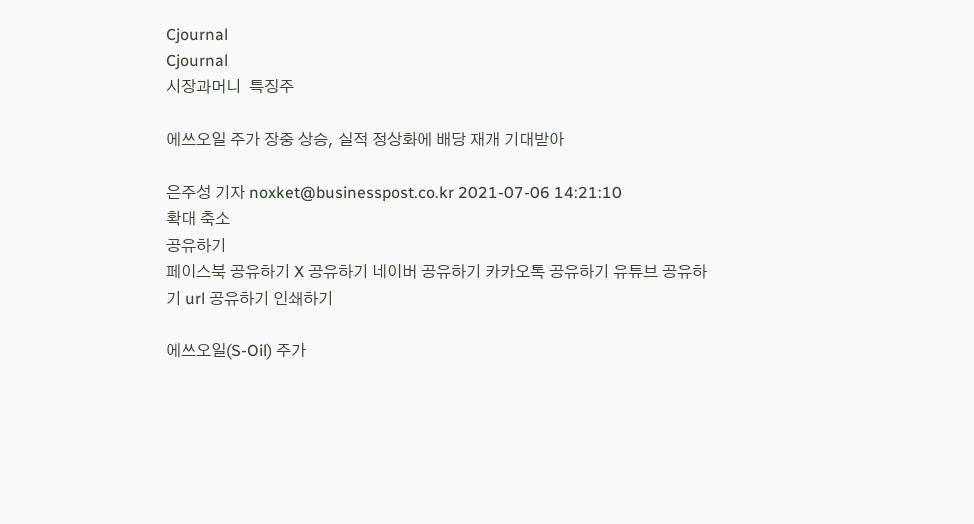Cjournal
Cjournal
시장과머니  특징주

에쓰오일 주가 장중 상승, 실적 정상화에 배당 재개 기대받아

은주성 기자 noxket@businesspost.co.kr 2021-07-06 14:21:10
확대 축소
공유하기
페이스북 공유하기 X 공유하기 네이버 공유하기 카카오톡 공유하기 유튜브 공유하기 url 공유하기 인쇄하기

에쓰오일(S-Oil) 주가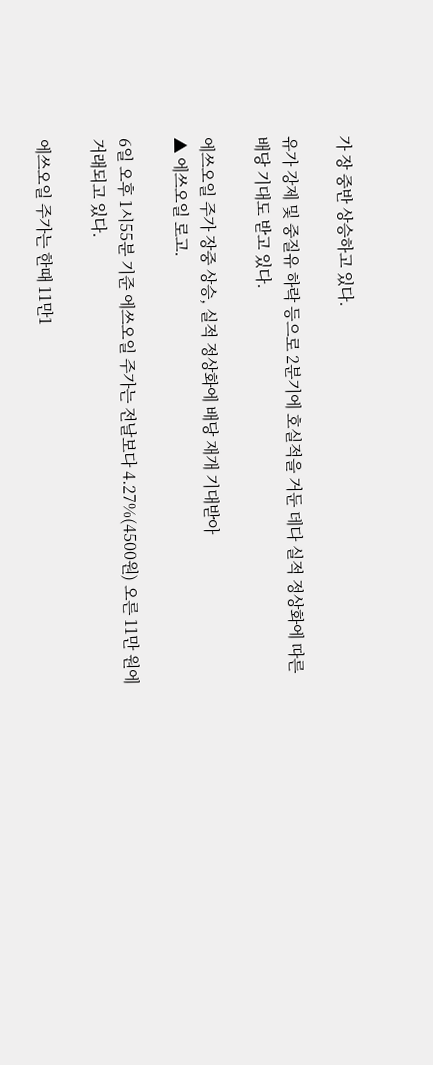가 장 중반 상승하고 있다.

유가 강제 및 중질유 하락 등으로 2분기에 호실적을 거둔 데다 실적 정상화에 따른 배당 기대도 받고 있다.

에쓰오일 주가 장중 상승, 실적 정상화에 배당 재개 기대받아
▲ 에쓰오일 로고.

6일 오후 1시55분 기준 에쓰오일 주가는 전날보다 4.27%(4500원) 오른 11만 원에 거래되고 있다.

에쓰오일 주가는 한때 11만1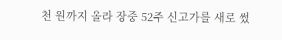천 원까지 올라 장중 52주 신고가를 새로 썼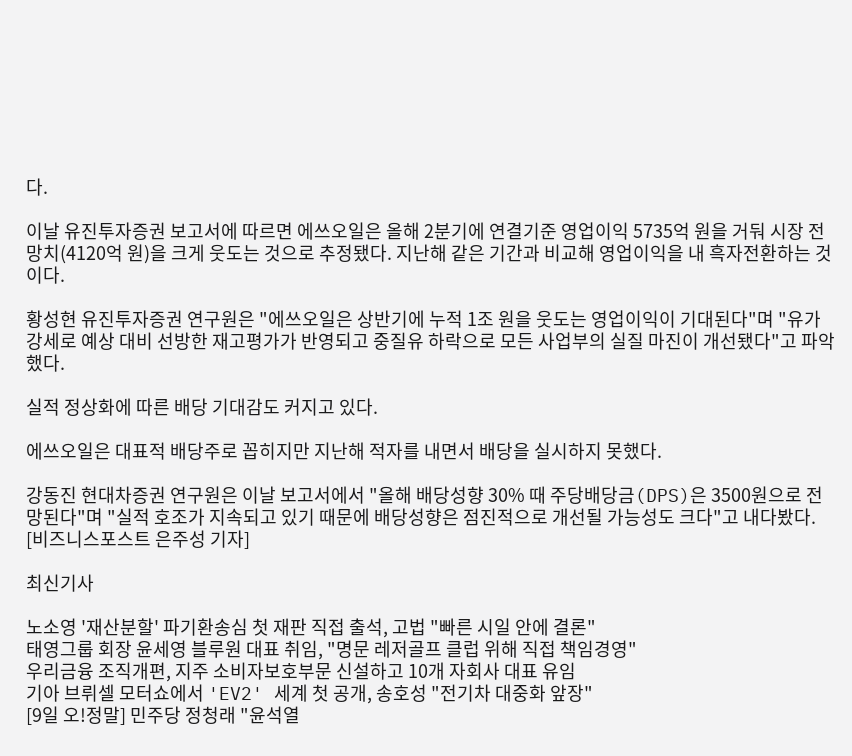다.

이날 유진투자증권 보고서에 따르면 에쓰오일은 올해 2분기에 연결기준 영업이익 5735억 원을 거둬 시장 전망치(4120억 원)을 크게 웃도는 것으로 추정됐다. 지난해 같은 기간과 비교해 영업이익을 내 흑자전환하는 것이다.

황성현 유진투자증권 연구원은 "에쓰오일은 상반기에 누적 1조 원을 웃도는 영업이익이 기대된다"며 "유가 강세로 예상 대비 선방한 재고평가가 반영되고 중질유 하락으로 모든 사업부의 실질 마진이 개선됐다"고 파악했다.

실적 정상화에 따른 배당 기대감도 커지고 있다.

에쓰오일은 대표적 배당주로 꼽히지만 지난해 적자를 내면서 배당을 실시하지 못했다.

강동진 현대차증권 연구원은 이날 보고서에서 "올해 배당성향 30% 때 주당배당금(DPS)은 3500원으로 전망된다"며 "실적 호조가 지속되고 있기 때문에 배당성향은 점진적으로 개선될 가능성도 크다"고 내다봤다. [비즈니스포스트 은주성 기자]

최신기사

노소영 '재산분할' 파기환송심 첫 재판 직접 출석, 고법 "빠른 시일 안에 결론"
태영그룹 회장 윤세영 블루원 대표 취임, "명문 레저골프 클럽 위해 직접 책임경영"
우리금융 조직개편, 지주 소비자보호부문 신설하고 10개 자회사 대표 유임
기아 브뤼셀 모터쇼에서 'EV2' 세계 첫 공개, 송호성 "전기차 대중화 앞장"
[9일 오!정말] 민주당 정청래 "윤석열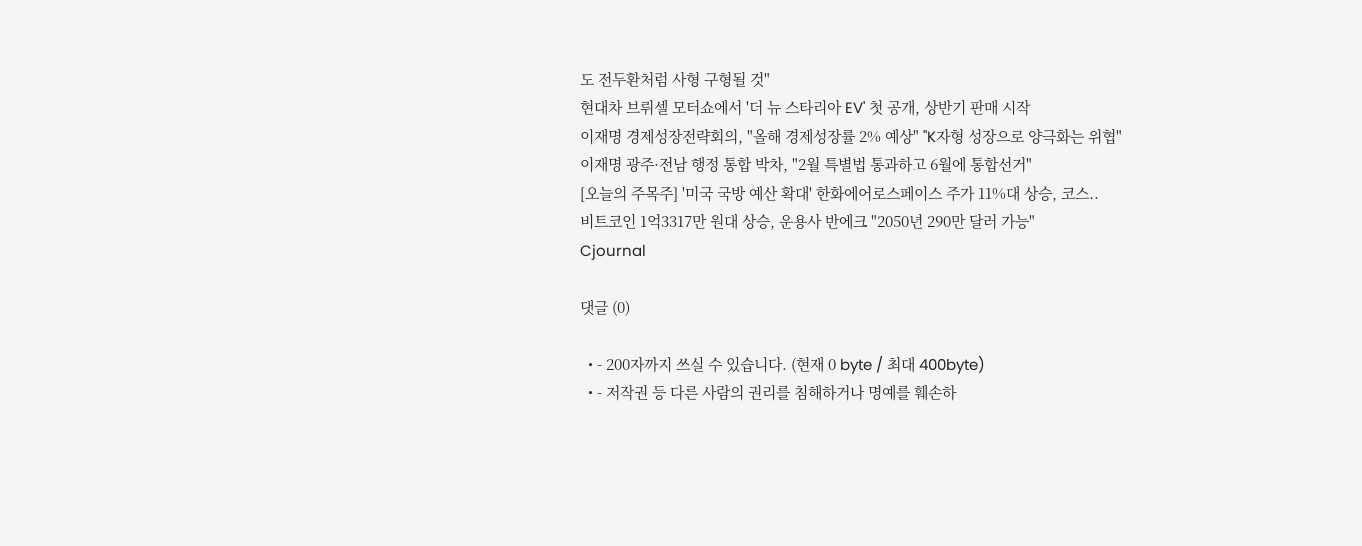도 전두환처럼 사형 구형될 것"
현대차 브뤼셀 모터쇼에서 '더 뉴 스타리아 EV' 첫 공개, 상반기 판매 시작
이재명 경제성장전략회의, "올해 경제성장률 2% 예상" "K자형 성장으로 양극화는 위협"
이재명 광주·전남 행정 통합 박차, "2월 특별법 통과하고 6월에 통합선거"
[오늘의 주목주] '미국 국방 예산 확대' 한화에어로스페이스 주가 11%대 상승, 코스..
비트코인 1억3317만 원대 상승, 운용사 반에크 "2050년 290만 달러 가능"
Cjournal

댓글 (0)

  • - 200자까지 쓰실 수 있습니다. (현재 0 byte / 최대 400byte)
  • - 저작권 등 다른 사람의 권리를 침해하거나 명예를 훼손하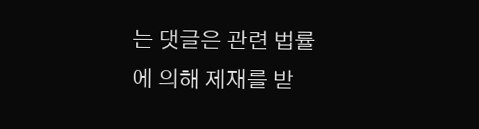는 댓글은 관련 법률에 의해 제재를 받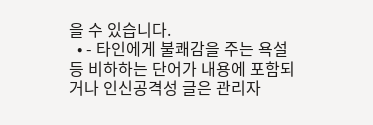을 수 있습니다.
  • - 타인에게 불쾌감을 주는 욕설 등 비하하는 단어가 내용에 포함되거나 인신공격성 글은 관리자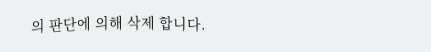의 판단에 의해 삭제 합니다.